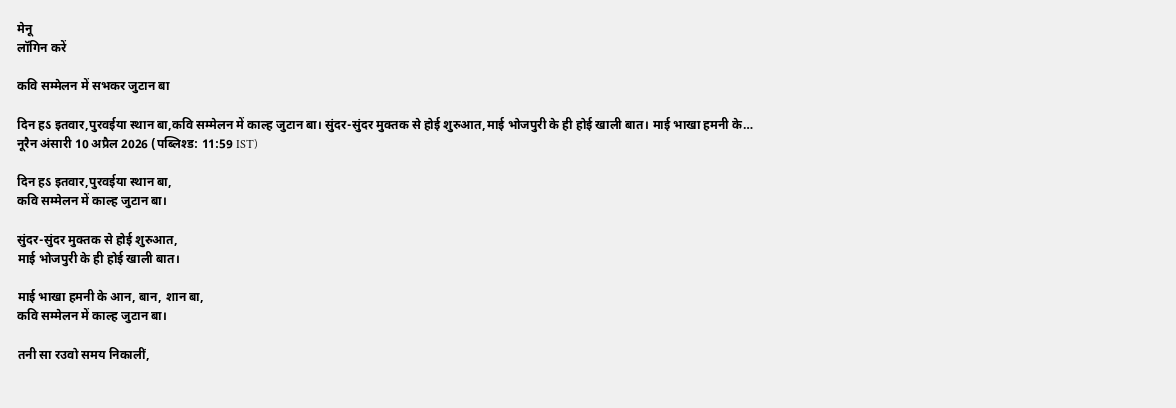मेनू
लॉगिन करें

कवि सम्मेलन में सभकर जुटान बा

दिन हऽ इतवार,पुरवईया स्थान बा,कवि सम्मेलन में काल्ह जुटान बा। सुंदर-सुंदर मुक्तक से होई शुरुआत,माई भोजपुरी के ही होई खाली बात। माई भाखा हमनी के…
नूरैन अंसारी 10 अप्रैल 2026 (पब्लिश्ड: 11:59 IST)

दिन हऽ इतवार,पुरवईया स्थान बा,
कवि सम्मेलन में काल्ह जुटान बा।

सुंदर-सुंदर मुक्तक से होई शुरुआत,
माई भोजपुरी के ही होई खाली बात।

माई भाखा हमनी के आन, बान, शान बा,
कवि सम्मेलन में काल्ह जुटान बा।

तनी सा रउवो समय निकालीं,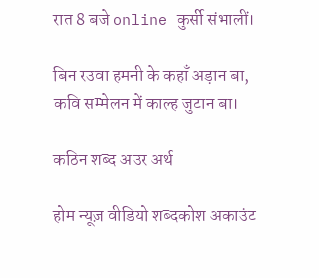रात 8 बजे online कुर्सी संभालीं।

बिन रउवा हमनी के कहाँ अड़ान बा,
कवि सम्मेलन में काल्ह जुटान बा।

कठिन शब्द अउर अर्थ

होम न्यूज़ वीडियो शब्दकोश अकाउंट